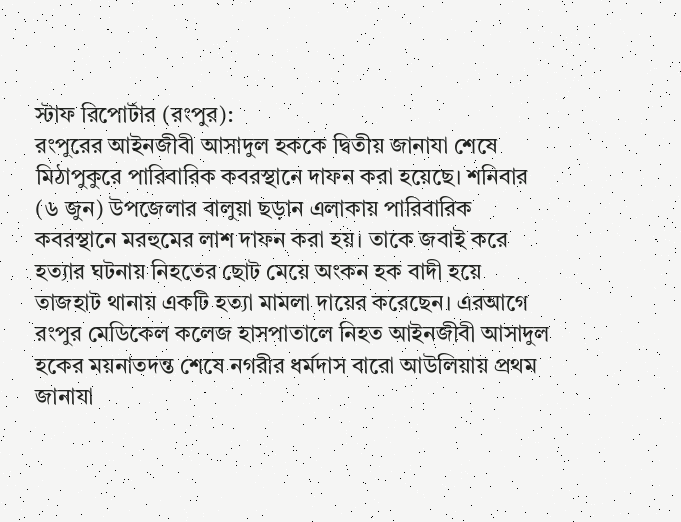স্টাফ রিপোর্টার (রংপুর):
রংপুরের আইনজীবী আসাদুল হককে দ্বিতীয় জানাযা শেষে মিঠাপুকুরে পারিবারিক কবরস্থানে দাফন করা হয়েছে। শনিবার (৬ জুন) উপজেলার বালুয়া ছড়ান এলাকায় পারিবারিক কবরস্থানে মরহুমের লাশ দাফন করা হয়। তাকে জবাই করে হত্যার ঘটনায় নিহতের ছোট মেয়ে অংকন হক বাদী হয়ে তাজহাট থানায় একটি হত্যা মামলা দায়ের করেছেন। এরআগে রংপুর মেডিকেল কলেজ হাসপাতালে নিহত আইনজীবী আসাদুল হকের ময়নাতদন্ত শেষে নগরীর ধর্মদাস বারো আউলিয়ায় প্রথম জানাযা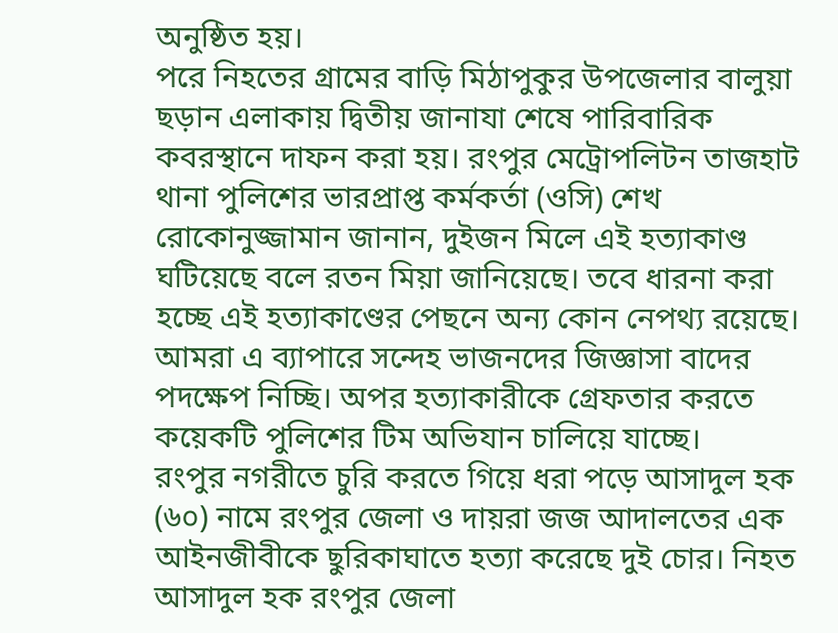অনুষ্ঠিত হয়।
পরে নিহতের গ্রামের বাড়ি মিঠাপুকুর উপজেলার বালুয়া ছড়ান এলাকায় দ্বিতীয় জানাযা শেষে পারিবারিক কবরস্থানে দাফন করা হয়। রংপুর মেট্রোপলিটন তাজহাট থানা পুলিশের ভারপ্রাপ্ত কর্মকর্তা (ওসি) শেখ রোকোনুজ্জামান জানান, দুইজন মিলে এই হত্যাকাণ্ড ঘটিয়েছে বলে রতন মিয়া জানিয়েছে। তবে ধারনা করা হচ্ছে এই হত্যাকাণ্ডের পেছনে অন্য কোন নেপথ্য রয়েছে। আমরা এ ব্যাপারে সন্দেহ ভাজনদের জিজ্ঞাসা বাদের পদক্ষেপ নিচ্ছি। অপর হত্যাকারীকে গ্রেফতার করতে কয়েকটি পুলিশের টিম অভিযান চালিয়ে যাচ্ছে।
রংপুর নগরীতে চুরি করতে গিয়ে ধরা পড়ে আসাদুল হক (৬০) নামে রংপুর জেলা ও দায়রা জজ আদালতের এক আইনজীবীকে ছুরিকাঘাতে হত্যা করেছে দুই চোর। নিহত আসাদুল হক রংপুর জেলা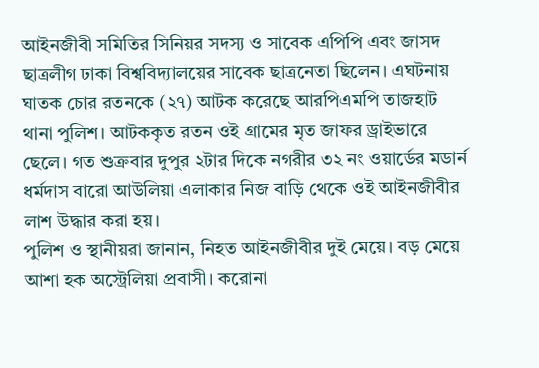আইনজীবী সমিতির সিনিয়র সদস্য ও সাবেক এপিপি এবং জাসদ ছাত্রলীগ ঢাকা বিশ্ববিদ্যালয়ের সাবেক ছাত্রনেতা ছিলেন। এঘটনায় ঘাতক চোর রতনকে (২৭) আটক করেছে আরপিএমপি তাজহাট থানা পুলিশ। আটককৃত রতন ওই গ্রামের মৃত জাফর ড্রাইভারে ছেলে। গত শুক্রবার দুপুর ২টার দিকে নগরীর ৩২ নং ওয়ার্ডের মডার্ন ধর্মদাস বারো আউলিয়া এলাকার নিজ বাড়ি থেকে ওই আইনজীবীর লাশ উদ্ধার করা হয়।
পুলিশ ও স্থানীয়রা জানান, নিহত আইনজীবীর দুই মেয়ে। বড় মেয়ে আশা হক অস্ট্রেলিয়া প্রবাসী। করোনা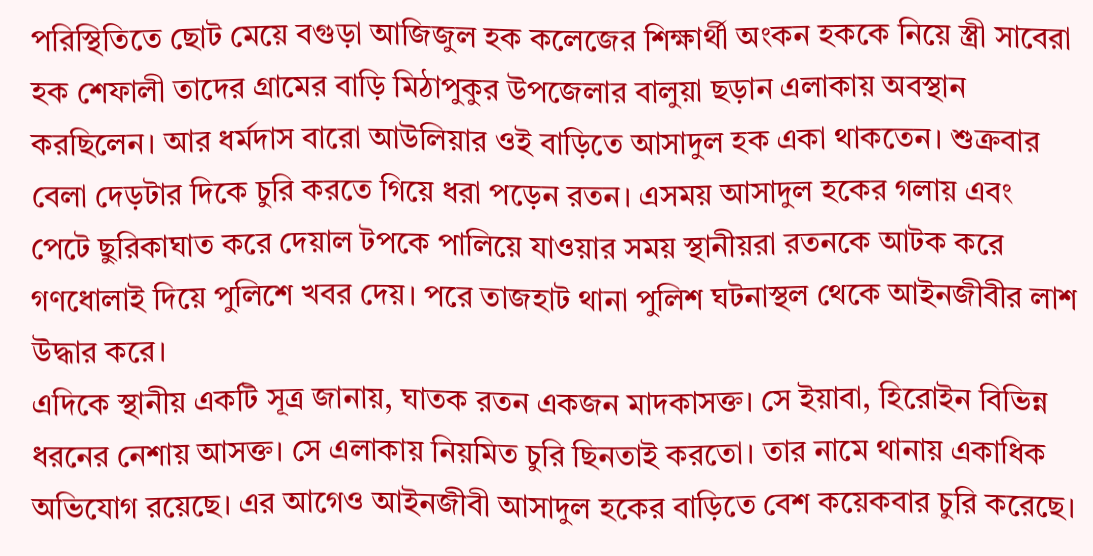পরিস্থিতিতে ছোট মেয়ে বগুড়া আজিজুল হক কলেজের শিক্ষার্থী অংকন হককে নিয়ে স্ত্রী সাবেরা হক শেফালী তাদের গ্রামের বাড়ি মিঠাপুকুর উপজেলার বালুয়া ছড়ান এলাকায় অবস্থান করছিলেন। আর ধর্মদাস বারো আউলিয়ার ওই বাড়িতে আসাদুল হক একা থাকতেন। শুক্রবার বেলা দেড়টার দিকে চুরি করতে গিয়ে ধরা পড়েন রতন। এসময় আসাদুল হকের গলায় এবং পেটে ছুরিকাঘাত করে দেয়াল টপকে পালিয়ে যাওয়ার সময় স্থানীয়রা রতনকে আটক করে গণধোলাই দিয়ে পুলিশে খবর দেয়। পরে তাজহাট থানা পুলিশ ঘটনাস্থল থেকে আইনজীবীর লাশ উদ্ধার করে।
এদিকে স্থানীয় একটি সূত্র জানায়, ঘাতক রতন একজন মাদকাসক্ত। সে ইয়াবা, হিরোইন বিভিন্ন ধরনের নেশায় আসক্ত। সে এলাকায় নিয়মিত চুরি ছিনতাই করতো। তার নামে থানায় একাধিক অভিযোগ রয়েছে। এর আগেও আইনজীবী আসাদুল হকের বাড়িতে বেশ কয়েকবার চুরি করেছে।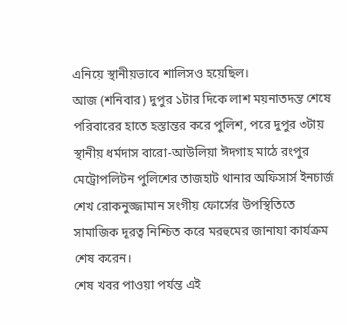এনিয়ে স্থানীয়ভাবে শালিসও হয়েছিল।
আজ (শনিবার) দুপুর ১টার দিকে লাশ ময়নাতদন্ত শেষে পরিবারের হাতে হস্তান্তর করে পুলিশ, পরে দুপুর ৩টায় স্থানীয় ধর্মদাস বারো-আউলিয়া ঈদগাহ মাঠে রংপুর মেট্রোপলিটন পুলিশের তাজহাট থানার অফিসার্স ইনচার্জ শেখ রোকনুজ্জামান সংগীয় ফোর্সের উপস্থিতিতে সামাজিক দূরত্ব নিশ্চিত করে মরহুমের জানাযা কার্যক্রম শেষ করেন।
শেষ খবর পাওয়া পর্যন্ত এই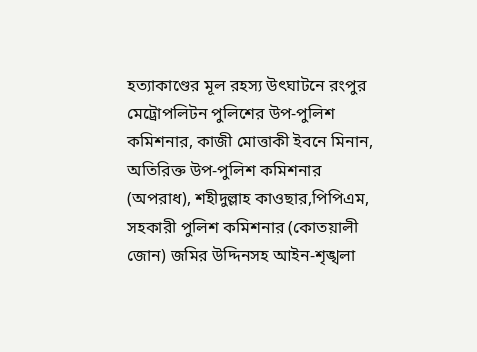হত্যাকাণ্ডের মূল রহস্য উৎঘাটনে রংপুর মেট্রোপলিটন পুলিশের উপ-পুলিশ কমিশনার, কাজী মোত্তাকী ইবনে মিনান, অতিরিক্ত উপ-পুলিশ কমিশনার (অপরাধ), শহীদুল্লাহ কাওছার,পিপিএম, সহকারী পুলিশ কমিশনার (কোতয়ালী জোন) জমির উদ্দিনসহ আইন-শৃঙ্খলা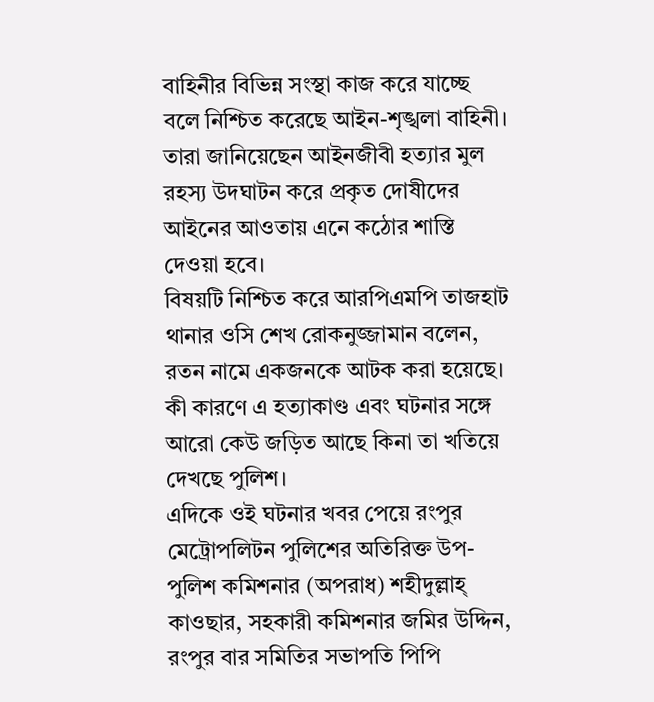বাহিনীর বিভিন্ন সংস্থা কাজ করে যাচ্ছে বলে নিশ্চিত করেছে আইন-শৃঙ্খলা বাহিনী। তারা জানিয়েছেন আইনজীবী হত্যার মুল রহস্য উদঘাটন করে প্রকৃত দোষীদের আইনের আওতায় এনে কঠোর শাস্তি দেওয়া হবে।
বিষয়টি নিশ্চিত করে আরপিএমপি তাজহাট থানার ওসি শেখ রোকনুজ্জামান বলেন, রতন নামে একজনকে আটক করা হয়েছে। কী কারণে এ হত্যাকাণ্ড এবং ঘটনার সঙ্গে আরো কেউ জড়িত আছে কিনা তা খতিয়ে দেখছে পুলিশ।
এদিকে ওই ঘটনার খবর পেয়ে রংপুর মেট্রোপলিটন পুলিশের অতিরিক্ত উপ-পুলিশ কমিশনার (অপরাধ) শহীদুল্লাহ্ কাওছার, সহকারী কমিশনার জমির উদ্দিন, রংপুর বার সমিতির সভাপতি পিপি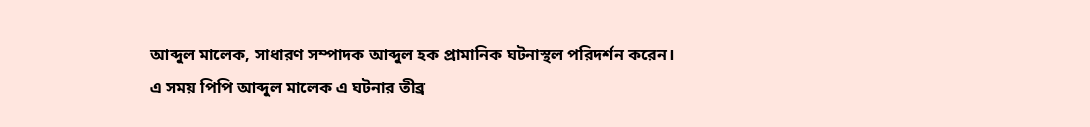আব্দুল মালেক, সাধারণ সম্পাদক আব্দুল হক প্রামানিক ঘটনাস্থল পরিদর্শন করেন।
এ সময় পিপি আব্দুল মালেক এ ঘটনার তীব্র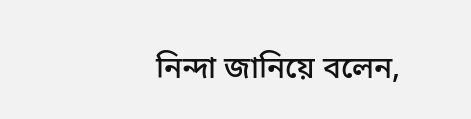নিন্দা জানিয়ে বলেন,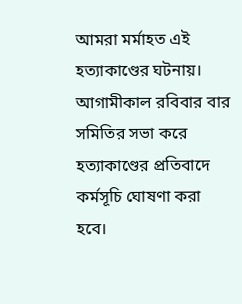আমরা মর্মাহত এই হত্যাকাণ্ডের ঘটনায়। আগামীকাল রবিবার বার সমিতির সভা করে হত্যাকাণ্ডের প্রতিবাদে কর্মসূচি ঘোষণা করা হবে।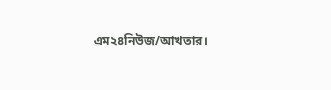এম২৪নিউজ/আখতার।